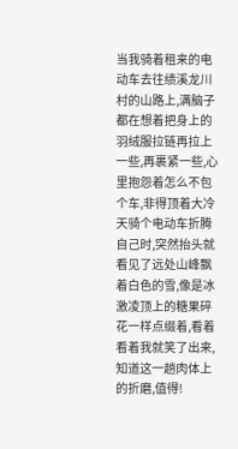当我骑着租来的电动车去往绩溪龙川村的山路上,满脑子都在想着把身上的羽绒服拉链再拉上一些,再裹紧一些,心里抱怨着怎么不包个车,非得顶着大冷天骑个电动车折腾自己时,突然抬头就看见了远处山峰飘着白色的雪,像是冰激凌顶上的糖果碎花一样点缀着,看着看着我就笑了出来,知道这一趟肉体上的折磨,值得!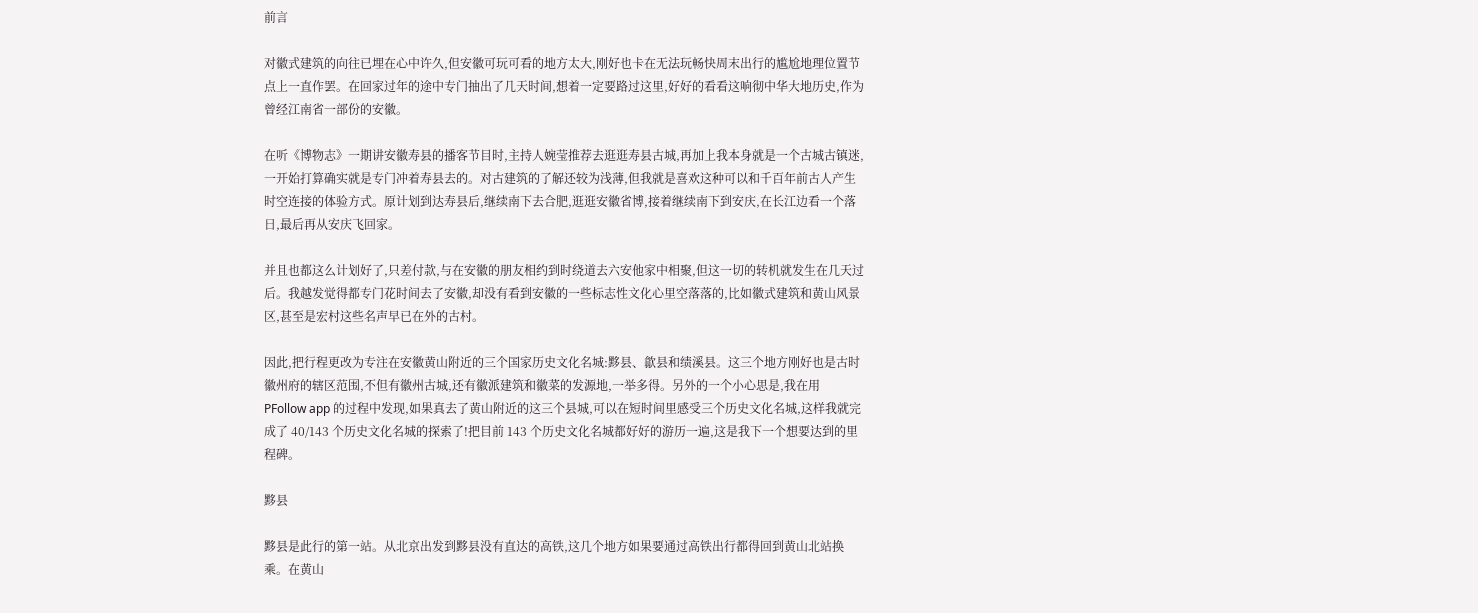前言

对徽式建筑的向往已埋在心中许久,但安徽可玩可看的地方太大,刚好也卡在无法玩畅快周末出行的尴尬地理位置节点上一直作罢。在回家过年的途中专门抽出了几天时间,想着一定要路过这里,好好的看看这响彻中华大地历史,作为曾经江南省一部份的安徽。

在听《博物志》一期讲安徽寿县的播客节目时,主持人婉莹推荐去逛逛寿县古城,再加上我本身就是一个古城古镇迷,一开始打算确实就是专门冲着寿县去的。对古建筑的了解还较为浅薄,但我就是喜欢这种可以和千百年前古人产生时空连接的体验方式。原计划到达寿县后,继续南下去合肥,逛逛安徽省博,接着继续南下到安庆,在长江边看一个落日,最后再从安庆飞回家。

并且也都这么计划好了,只差付款,与在安徽的朋友相约到时绕道去六安他家中相聚,但这一切的转机就发生在几天过后。我越发觉得都专门花时间去了安徽,却没有看到安徽的一些标志性文化心里空落落的,比如徽式建筑和黄山风景区,甚至是宏村这些名声早已在外的古村。

因此,把行程更改为专注在安徽黄山附近的三个国家历史文化名城:黟县、歙县和绩溪县。这三个地方刚好也是古时徽州府的辖区范围,不但有徽州古城,还有徽派建筑和徽菜的发源地,一举多得。另外的一个小心思是,我在用 PFollow app 的过程中发现,如果真去了黄山附近的这三个县城,可以在短时间里感受三个历史文化名城,这样我就完成了 40/143 个历史文化名城的探索了!把目前 143 个历史文化名城都好好的游历一遍,这是我下一个想要达到的里程碑。

黟县

黟县是此行的第一站。从北京出发到黟县没有直达的高铁,这几个地方如果要通过高铁出行都得回到黄山北站换乘。在黄山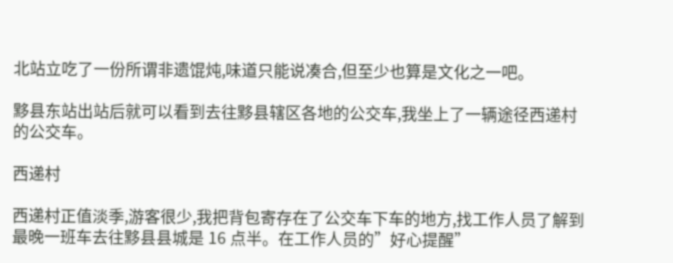北站立吃了一份所谓非遗馄炖,味道只能说凑合,但至少也算是文化之一吧。

黟县东站出站后就可以看到去往黟县辖区各地的公交车,我坐上了一辆途径西递村的公交车。

西递村

西递村正值淡季,游客很少,我把背包寄存在了公交车下车的地方,找工作人员了解到最晚一班车去往黟县县城是 16 点半。在工作人员的”好心提醒”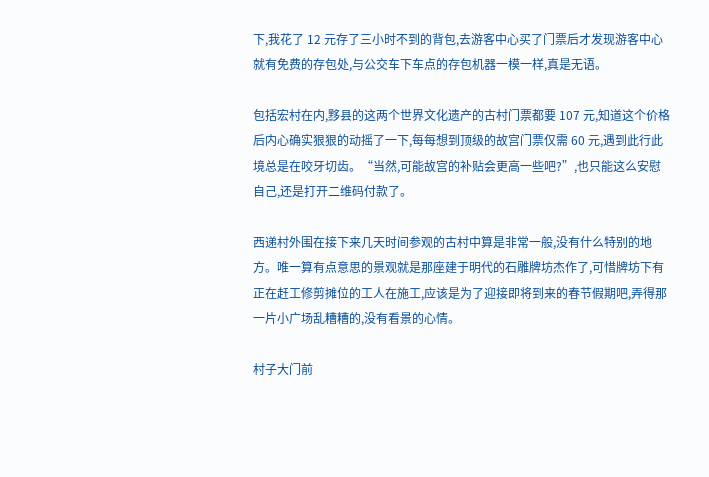下,我花了 12 元存了三小时不到的背包,去游客中心买了门票后才发现游客中心就有免费的存包处,与公交车下车点的存包机器一模一样,真是无语。

包括宏村在内,黟县的这两个世界文化遗产的古村门票都要 107 元,知道这个价格后内心确实狠狠的动摇了一下,每每想到顶级的故宫门票仅需 60 元,遇到此行此境总是在咬牙切齿。“当然,可能故宫的补贴会更高一些吧?”,也只能这么安慰自己,还是打开二维码付款了。

西递村外围在接下来几天时间参观的古村中算是非常一般,没有什么特别的地方。唯一算有点意思的景观就是那座建于明代的石雕牌坊杰作了,可惜牌坊下有正在赶工修剪摊位的工人在施工,应该是为了迎接即将到来的春节假期吧,弄得那一片小广场乱糟糟的,没有看景的心情。

村子大门前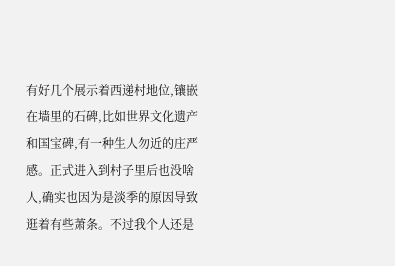有好几个展示着西递村地位,镶嵌在墙里的石碑,比如世界文化遗产和国宝碑,有一种生人勿近的庄严感。正式进入到村子里后也没啥人,确实也因为是淡季的原因导致逛着有些萧条。不过我个人还是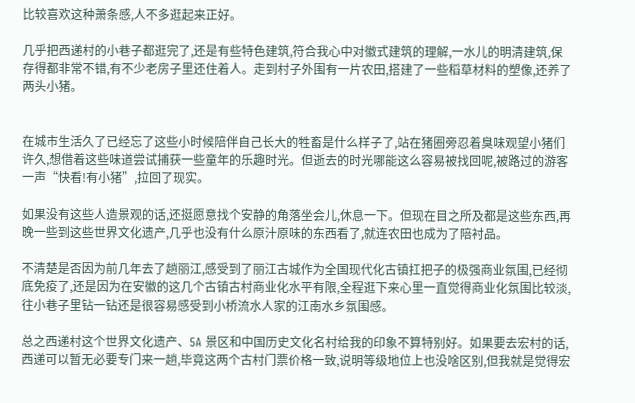比较喜欢这种萧条感,人不多逛起来正好。

几乎把西递村的小巷子都逛完了,还是有些特色建筑,符合我心中对徽式建筑的理解,一水儿的明清建筑,保存得都非常不错,有不少老房子里还住着人。走到村子外围有一片农田,搭建了一些稻草材料的塑像,还养了两头小猪。


在城市生活久了已经忘了这些小时候陪伴自己长大的牲畜是什么样子了,站在猪圈旁忍着臭味观望小猪们许久,想借着这些味道尝试捕获一些童年的乐趣时光。但逝去的时光哪能这么容易被找回呢,被路过的游客一声“快看!有小猪”,拉回了现实。

如果没有这些人造景观的话,还挺愿意找个安静的角落坐会儿,休息一下。但现在目之所及都是这些东西,再晚一些到这些世界文化遗产,几乎也没有什么原汁原味的东西看了,就连农田也成为了陪衬品。

不清楚是否因为前几年去了趟丽江,感受到了丽江古城作为全国现代化古镇扛把子的极强商业氛围,已经彻底免疫了,还是因为在安徽的这几个古镇古村商业化水平有限,全程逛下来心里一直觉得商业化氛围比较淡,往小巷子里钻一钻还是很容易感受到小桥流水人家的江南水乡氛围感。

总之西递村这个世界文化遗产、5A 景区和中国历史文化名村给我的印象不算特别好。如果要去宏村的话,西递可以暂无必要专门来一趟,毕竟这两个古村门票价格一致,说明等级地位上也没啥区别,但我就是觉得宏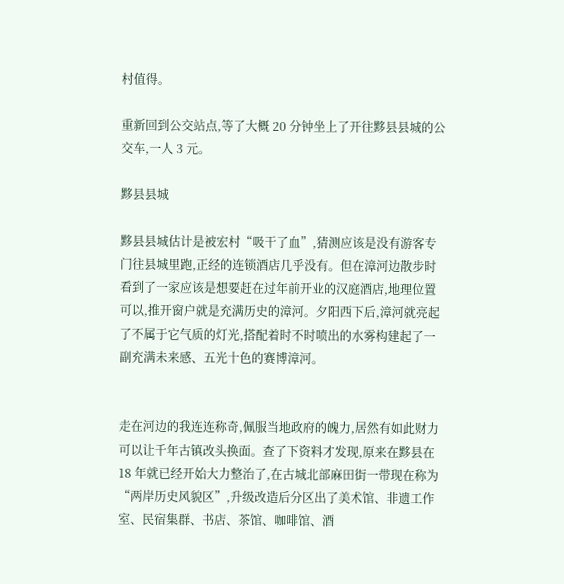村值得。

重新回到公交站点,等了大概 20 分钟坐上了开往黟县县城的公交车,一人 3 元。

黟县县城

黟县县城估计是被宏村“吸干了血”,猜测应该是没有游客专门往县城里跑,正经的连锁酒店几乎没有。但在漳河边散步时看到了一家应该是想要赶在过年前开业的汉庭酒店,地理位置可以,推开窗户就是充满历史的漳河。夕阳西下后,漳河就亮起了不属于它气质的灯光,搭配着时不时喷出的水雾构建起了一副充满未来感、五光十色的赛博漳河。


走在河边的我连连称奇,佩服当地政府的魄力,居然有如此财力可以让千年古镇改头换面。查了下资料才发现,原来在黟县在 18 年就已经开始大力整治了,在古城北部麻田街一带现在称为“两岸历史风貌区”,升级改造后分区出了美术馆、非遗工作室、民宿集群、书店、茶馆、咖啡馆、酒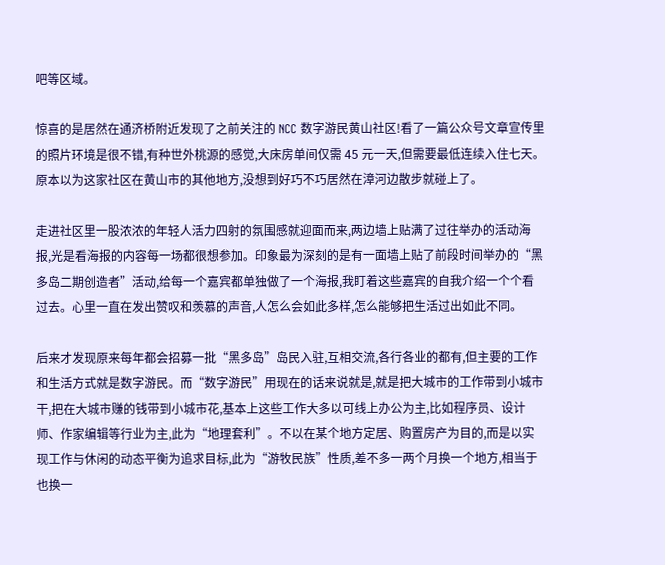吧等区域。

惊喜的是居然在通济桥附近发现了之前关注的 NCC 数字游民黄山社区!看了一篇公众号文章宣传里的照片环境是很不错,有种世外桃源的感觉,大床房单间仅需 45 元一天,但需要最低连续入住七天。原本以为这家社区在黄山市的其他地方,没想到好巧不巧居然在漳河边散步就碰上了。

走进社区里一股浓浓的年轻人活力四射的氛围感就迎面而来,两边墙上贴满了过往举办的活动海报,光是看海报的内容每一场都很想参加。印象最为深刻的是有一面墙上贴了前段时间举办的“黑多岛二期创造者”活动,给每一个嘉宾都单独做了一个海报,我盯着这些嘉宾的自我介绍一个个看过去。心里一直在发出赞叹和羡慕的声音,人怎么会如此多样,怎么能够把生活过出如此不同。

后来才发现原来每年都会招募一批“黑多岛”岛民入驻,互相交流,各行各业的都有,但主要的工作和生活方式就是数字游民。而“数字游民”用现在的话来说就是,就是把大城市的工作带到小城市干,把在大城市赚的钱带到小城市花,基本上这些工作大多以可线上办公为主,比如程序员、设计师、作家编辑等行业为主,此为“地理套利”。不以在某个地方定居、购置房产为目的,而是以实现工作与休闲的动态平衡为追求目标,此为“游牧民族”性质,差不多一两个月换一个地方,相当于也换一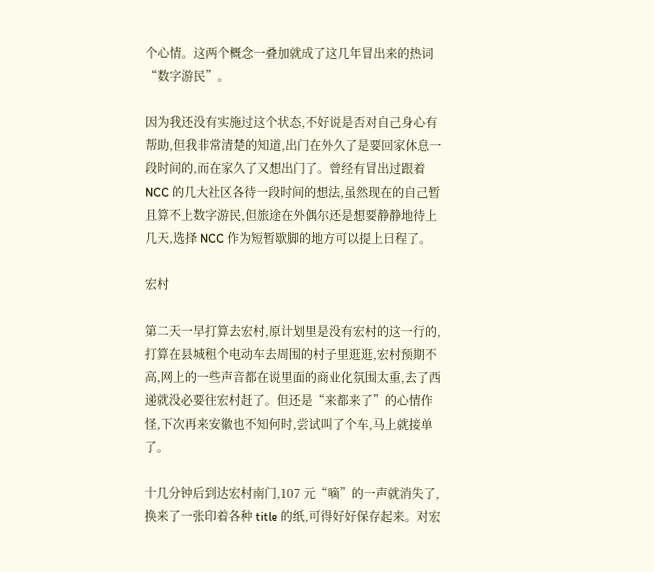个心情。这两个概念一叠加就成了这几年冒出来的热词“数字游民”。

因为我还没有实施过这个状态,不好说是否对自己身心有帮助,但我非常清楚的知道,出门在外久了是要回家休息一段时间的,而在家久了又想出门了。曾经有冒出过跟着 NCC 的几大社区各待一段时间的想法,虽然现在的自己暂且算不上数字游民,但旅途在外偶尔还是想要静静地待上几天,选择 NCC 作为短暂歇脚的地方可以提上日程了。

宏村

第二天一早打算去宏村,原计划里是没有宏村的这一行的,打算在县城租个电动车去周围的村子里逛逛,宏村预期不高,网上的一些声音都在说里面的商业化氛围太重,去了西递就没必要往宏村赶了。但还是“来都来了”的心情作怪,下次再来安徽也不知何时,尝试叫了个车,马上就接单了。

十几分钟后到达宏村南门,107 元“嘀”的一声就消失了,换来了一张印着各种 title 的纸,可得好好保存起来。对宏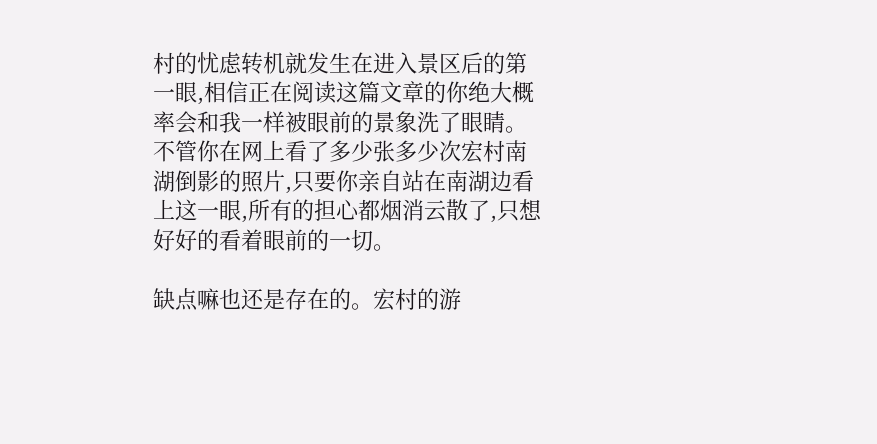村的忧虑转机就发生在进入景区后的第一眼,相信正在阅读这篇文章的你绝大概率会和我一样被眼前的景象洗了眼睛。不管你在网上看了多少张多少次宏村南湖倒影的照片,只要你亲自站在南湖边看上这一眼,所有的担心都烟消云散了,只想好好的看着眼前的一切。

缺点嘛也还是存在的。宏村的游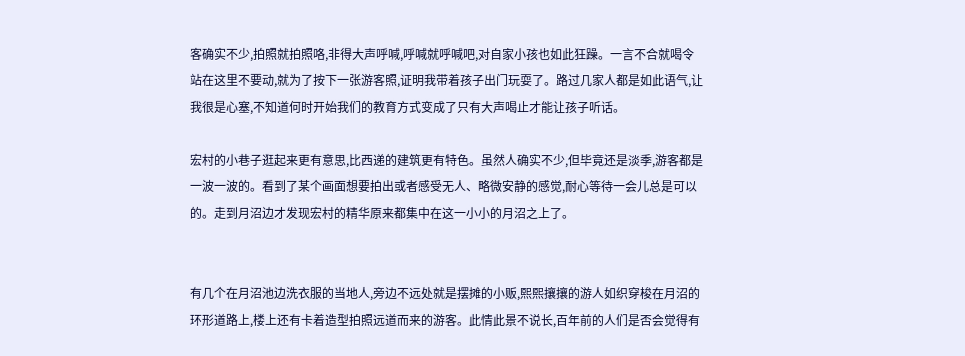客确实不少,拍照就拍照咯,非得大声呼喊,呼喊就呼喊吧,对自家小孩也如此狂躁。一言不合就喝令站在这里不要动,就为了按下一张游客照,证明我带着孩子出门玩耍了。路过几家人都是如此语气,让我很是心塞,不知道何时开始我们的教育方式变成了只有大声喝止才能让孩子听话。

宏村的小巷子逛起来更有意思,比西递的建筑更有特色。虽然人确实不少,但毕竟还是淡季,游客都是一波一波的。看到了某个画面想要拍出或者感受无人、略微安静的感觉,耐心等待一会儿总是可以的。走到月沼边才发现宏村的精华原来都集中在这一小小的月沼之上了。


有几个在月沼池边洗衣服的当地人,旁边不远处就是摆摊的小贩,熙熙攘攘的游人如织穿梭在月沼的环形道路上,楼上还有卡着造型拍照远道而来的游客。此情此景不说长,百年前的人们是否会觉得有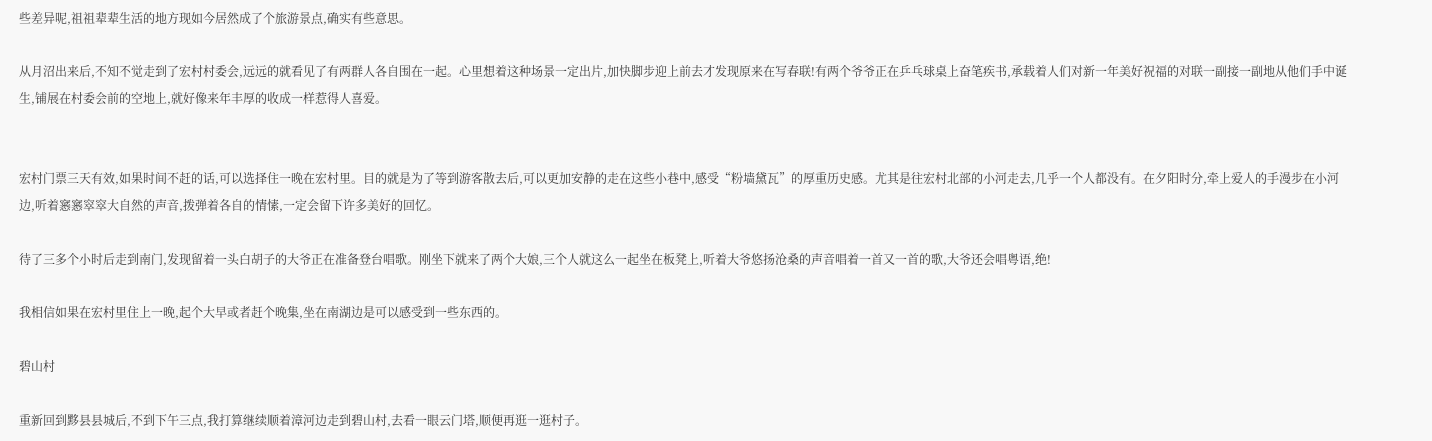些差异呢,祖祖辈辈生活的地方现如今居然成了个旅游景点,确实有些意思。

从月沼出来后,不知不觉走到了宏村村委会,远远的就看见了有两群人各自围在一起。心里想着这种场景一定出片,加快脚步迎上前去才发现原来在写春联!有两个爷爷正在乒乓球桌上奋笔疾书,承载着人们对新一年美好祝福的对联一副接一副地从他们手中诞生,铺展在村委会前的空地上,就好像来年丰厚的收成一样惹得人喜爱。


宏村门票三天有效,如果时间不赶的话,可以选择住一晚在宏村里。目的就是为了等到游客散去后,可以更加安静的走在这些小巷中,感受“粉墙黛瓦”的厚重历史感。尤其是往宏村北部的小河走去,几乎一个人都没有。在夕阳时分,牵上爱人的手漫步在小河边,听着窸窸窣窣大自然的声音,拨弹着各自的情愫,一定会留下许多美好的回忆。

待了三多个小时后走到南门,发现留着一头白胡子的大爷正在准备登台唱歌。刚坐下就来了两个大娘,三个人就这么一起坐在板凳上,听着大爷悠扬沧桑的声音唱着一首又一首的歌,大爷还会唱粤语,绝!

我相信如果在宏村里住上一晚,起个大早或者赶个晚集,坐在南湖边是可以感受到一些东西的。

碧山村

重新回到黟县县城后,不到下午三点,我打算继续顺着漳河边走到碧山村,去看一眼云门塔,顺便再逛一逛村子。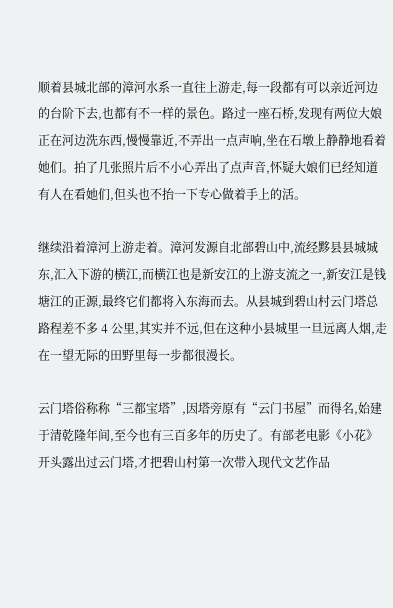顺着县城北部的漳河水系一直往上游走,每一段都有可以亲近河边的台阶下去,也都有不一样的景色。路过一座石桥,发现有两位大娘正在河边洗东西,慢慢靠近,不弄出一点声响,坐在石墩上静静地看着她们。拍了几张照片后不小心弄出了点声音,怀疑大娘们已经知道有人在看她们,但头也不抬一下专心做着手上的活。

继续沿着漳河上游走着。漳河发源自北部碧山中,流经黟县县城城东,汇入下游的横江,而横江也是新安江的上游支流之一,新安江是钱塘江的正源,最终它们都将入东海而去。从县城到碧山村云门塔总路程差不多 4 公里,其实并不远,但在这种小县城里一旦远离人烟,走在一望无际的田野里每一步都很漫长。

云门塔俗称称“三都宝塔”,因塔旁原有“云门书屋”而得名,始建于清乾隆年间,至今也有三百多年的历史了。有部老电影《小花》开头露出过云门塔,才把碧山村第一次带入现代文艺作品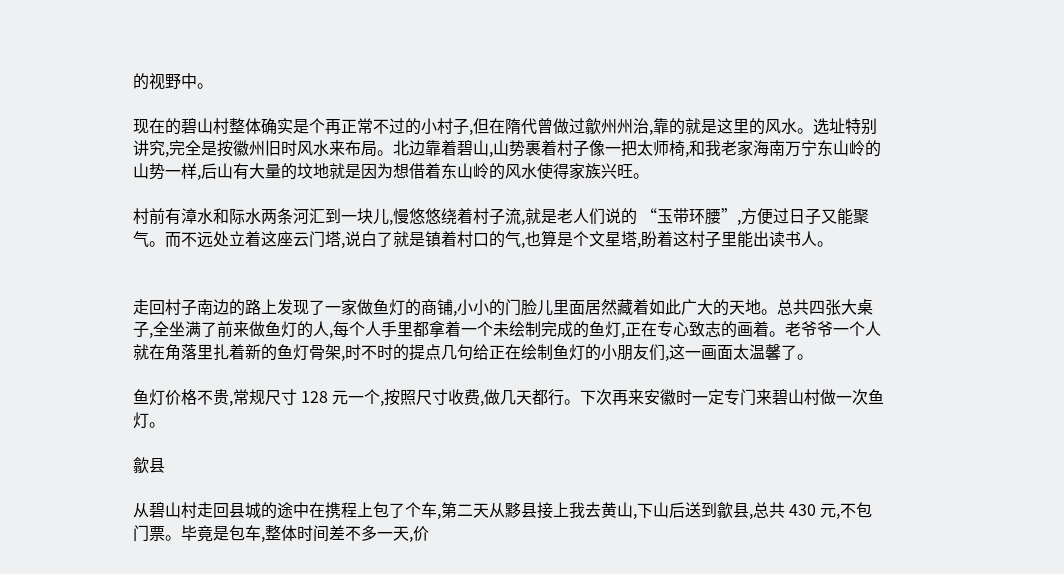的视野中。

现在的碧山村整体确实是个再正常不过的小村子,但在隋代曾做过歙州州治,靠的就是这里的风水。选址特别讲究,完全是按徽州旧时风水来布局。北边靠着碧山,山势裹着村子像一把太师椅,和我老家海南万宁东山岭的山势一样,后山有大量的坟地就是因为想借着东山岭的风水使得家族兴旺。

村前有漳水和际水两条河汇到一块儿,慢悠悠绕着村子流,就是老人们说的 “玉带环腰”,方便过日子又能聚气。而不远处立着这座云门塔,说白了就是镇着村口的气,也算是个文星塔,盼着这村子里能出读书人。


走回村子南边的路上发现了一家做鱼灯的商铺,小小的门脸儿里面居然藏着如此广大的天地。总共四张大桌子,全坐满了前来做鱼灯的人,每个人手里都拿着一个未绘制完成的鱼灯,正在专心致志的画着。老爷爷一个人就在角落里扎着新的鱼灯骨架,时不时的提点几句给正在绘制鱼灯的小朋友们,这一画面太温馨了。

鱼灯价格不贵,常规尺寸 128 元一个,按照尺寸收费,做几天都行。下次再来安徽时一定专门来碧山村做一次鱼灯。

歙县

从碧山村走回县城的途中在携程上包了个车,第二天从黟县接上我去黄山,下山后送到歙县,总共 430 元,不包门票。毕竟是包车,整体时间差不多一天,价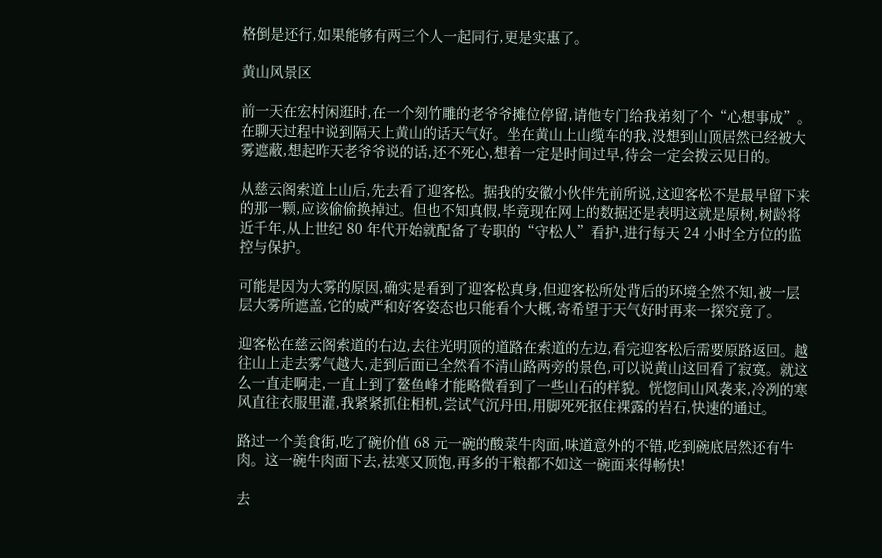格倒是还行,如果能够有两三个人一起同行,更是实惠了。

黄山风景区

前一天在宏村闲逛时,在一个刻竹雕的老爷爷摊位停留,请他专门给我弟刻了个“心想事成”。在聊天过程中说到隔天上黄山的话天气好。坐在黄山上山缆车的我,没想到山顶居然已经被大雾遮蔽,想起昨天老爷爷说的话,还不死心,想着一定是时间过早,待会一定会拨云见日的。

从慈云阁索道上山后,先去看了迎客松。据我的安徽小伙伴先前所说,这迎客松不是最早留下来的那一颗,应该偷偷换掉过。但也不知真假,毕竟现在网上的数据还是表明这就是原树,树龄将近千年,从上世纪 80 年代开始就配备了专职的“守松人”看护,进行每天 24 小时全方位的监控与保护。

可能是因为大雾的原因,确实是看到了迎客松真身,但迎客松所处背后的环境全然不知,被一层层大雾所遮盖,它的威严和好客姿态也只能看个大概,寄希望于天气好时再来一探究竟了。

迎客松在慈云阁索道的右边,去往光明顶的道路在索道的左边,看完迎客松后需要原路返回。越往山上走去雾气越大,走到后面已全然看不清山路两旁的景色,可以说黄山这回看了寂寞。就这么一直走啊走,一直上到了鳌鱼峰才能略微看到了一些山石的样貌。恍惚间山风袭来,冷冽的寒风直往衣服里灌,我紧紧抓住相机,尝试气沉丹田,用脚死死抠住裸露的岩石,快速的通过。

路过一个美食街,吃了碗价值 68 元一碗的酸菜牛肉面,味道意外的不错,吃到碗底居然还有牛肉。这一碗牛肉面下去,祛寒又顶饱,再多的干粮都不如这一碗面来得畅快!

去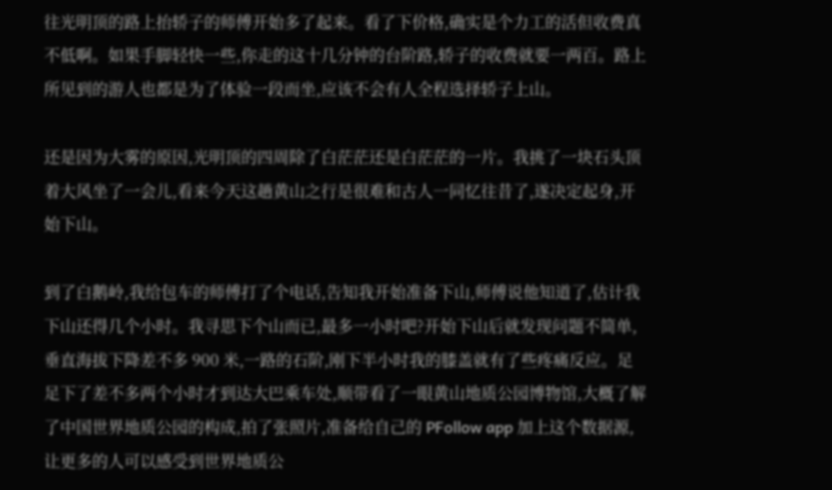往光明顶的路上抬轿子的师傅开始多了起来。看了下价格,确实是个力工的活但收费真不低啊。如果手脚轻快一些,你走的这十几分钟的台阶路,轿子的收费就要一两百。路上所见到的游人也都是为了体验一段而坐,应该不会有人全程选择轿子上山。

还是因为大雾的原因,光明顶的四周除了白茫茫还是白茫茫的一片。我挑了一块石头顶着大风坐了一会儿,看来今天这趟黄山之行是很难和古人一同忆往昔了,遂决定起身,开始下山。

到了白鹅岭,我给包车的师傅打了个电话,告知我开始准备下山,师傅说他知道了,估计我下山还得几个小时。我寻思下个山而已,最多一小时吧?开始下山后就发现问题不简单,垂直海拔下降差不多 900 米,一路的石阶,刚下半小时我的膝盖就有了些疼痛反应。足足下了差不多两个小时才到达大巴乘车处,顺带看了一眼黄山地质公园博物馆,大概了解了中国世界地质公园的构成,拍了张照片,准备给自己的 PFollow app 加上这个数据源,让更多的人可以感受到世界地质公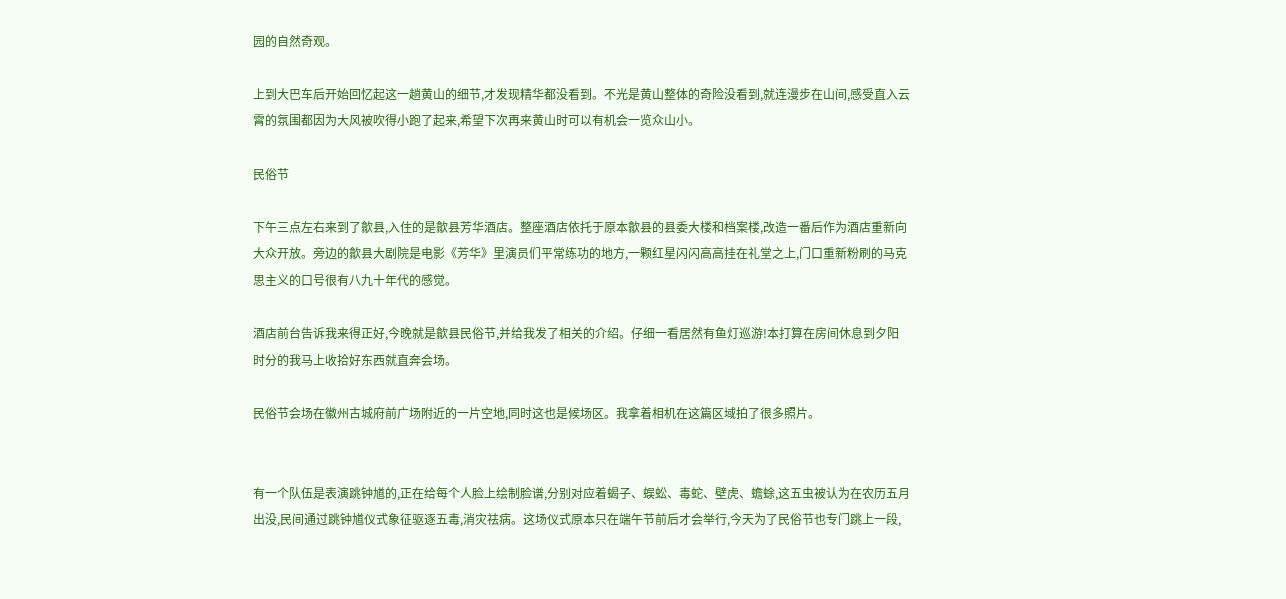园的自然奇观。

上到大巴车后开始回忆起这一趟黄山的细节,才发现精华都没看到。不光是黄山整体的奇险没看到,就连漫步在山间,感受直入云霄的氛围都因为大风被吹得小跑了起来,希望下次再来黄山时可以有机会一览众山小。

民俗节

下午三点左右来到了歙县,入住的是歙县芳华酒店。整座酒店依托于原本歙县的县委大楼和档案楼,改造一番后作为酒店重新向大众开放。旁边的歙县大剧院是电影《芳华》里演员们平常练功的地方,一颗红星闪闪高高挂在礼堂之上,门口重新粉刷的马克思主义的口号很有八九十年代的感觉。

酒店前台告诉我来得正好,今晚就是歙县民俗节,并给我发了相关的介绍。仔细一看居然有鱼灯巡游!本打算在房间休息到夕阳时分的我马上收拾好东西就直奔会场。

民俗节会场在徽州古城府前广场附近的一片空地,同时这也是候场区。我拿着相机在这篇区域拍了很多照片。


有一个队伍是表演跳钟馗的,正在给每个人脸上绘制脸谱,分别对应着蝎子、蜈蚣、毒蛇、壁虎、蟾蜍,这五虫被认为在农历五月出没,民间通过跳钟馗仪式象征驱逐五毒,消灾祛病。这场仪式原本只在端午节前后才会举行,今天为了民俗节也专门跳上一段,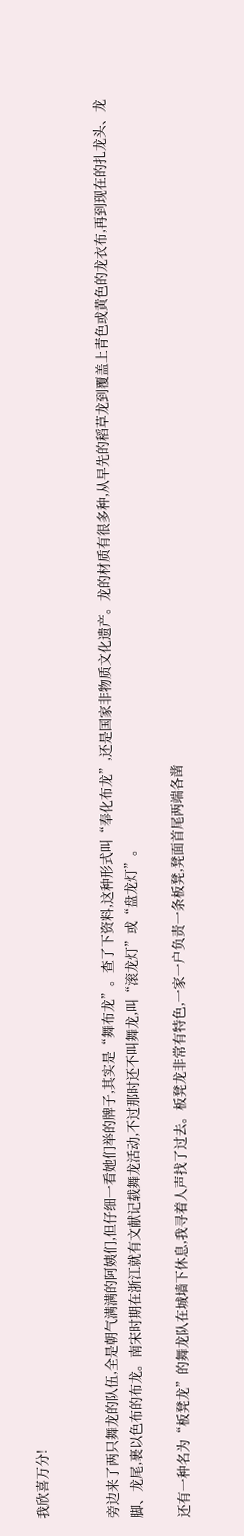我欣喜万分!


旁边来了两只舞龙的队伍,全是朝气满满的阿姨们,但仔细一看她们举的牌子,其实是“舞布龙”。查了下资料,这种形式叫“奉化布龙”,还是国家非物质文化遗产。龙的材质有很多种,从早先的稻草龙到覆盖上青色或黄色的龙衣布,再到现在的扎龙头、龙脚、龙尾,裹以色布的布龙。南宋时期在浙江就有文献记载舞龙活动,不过那时还不叫舞龙,叫“滚龙灯”或“盘龙灯”。

还有一种名为“板凳龙”的舞龙队在城墙下休息,我寻着人声找了过去。板凳龙非常有特色,一家一户负责一条板凳,凳面首尾两端各凿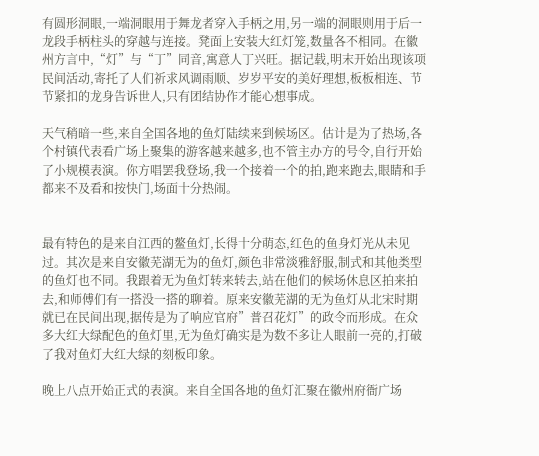有圆形洞眼,一端洞眼用于舞龙者穿入手柄之用,另一端的洞眼则用于后一龙段手柄柱头的穿越与连接。凳面上安装大红灯笼,数量各不相同。在徽州方言中,“灯”与“丁”同音,寓意人丁兴旺。据记载,明末开始出现该项民间活动,寄托了人们祈求风调雨顺、岁岁平安的美好理想,板板相连、节节紧扣的龙身告诉世人,只有团结协作才能心想事成。

天气稍暗一些,来自全国各地的鱼灯陆续来到候场区。估计是为了热场,各个村镇代表看广场上聚集的游客越来越多,也不管主办方的号令,自行开始了小规模表演。你方唱罢我登场,我一个接着一个的拍,跑来跑去,眼睛和手都来不及看和按快门,场面十分热闹。


最有特色的是来自江西的鳌鱼灯,长得十分萌态,红色的鱼身灯光从未见过。其次是来自安徽芜湖无为的鱼灯,颜色非常淡雅舒服,制式和其他类型的鱼灯也不同。我跟着无为鱼灯转来转去,站在他们的候场休息区拍来拍去,和师傅们有一搭没一搭的聊着。原来安徽芜湖的无为鱼灯从北宋时期就已在民间出现,据传是为了响应官府”普召花灯”的政令而形成。在众多大红大绿配色的鱼灯里,无为鱼灯确实是为数不多让人眼前一亮的,打破了我对鱼灯大红大绿的刻板印象。

晚上八点开始正式的表演。来自全国各地的鱼灯汇聚在徽州府衙广场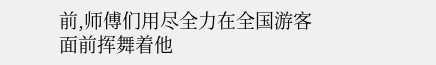前,师傅们用尽全力在全国游客面前挥舞着他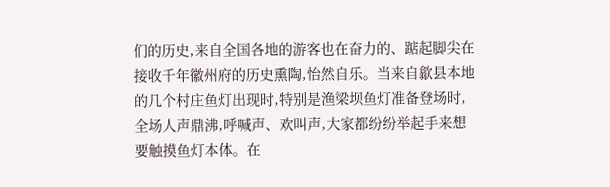们的历史,来自全国各地的游客也在奋力的、踮起脚尖在接收千年徽州府的历史熏陶,怡然自乐。当来自歙县本地的几个村庄鱼灯出现时,特别是渔梁坝鱼灯准备登场时,全场人声鼎沸,呼喊声、欢叫声,大家都纷纷举起手来想要触摸鱼灯本体。在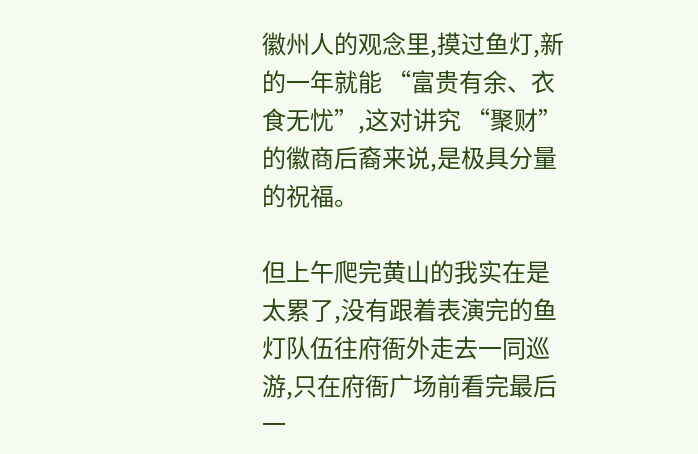徽州人的观念里,摸过鱼灯,新的一年就能 “富贵有余、衣食无忧”,这对讲究 “聚财” 的徽商后裔来说,是极具分量的祝福。

但上午爬完黄山的我实在是太累了,没有跟着表演完的鱼灯队伍往府衙外走去一同巡游,只在府衙广场前看完最后一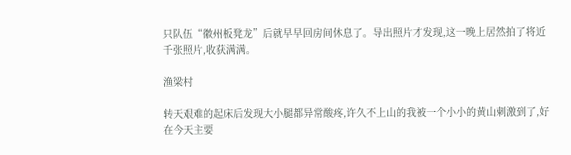只队伍“徽州板凳龙”后就早早回房间休息了。导出照片才发现,这一晚上居然拍了将近千张照片,收获满满。

渔梁村

转天艰难的起床后发现大小腿都异常酸疼,许久不上山的我被一个小小的黄山刺激到了,好在今天主要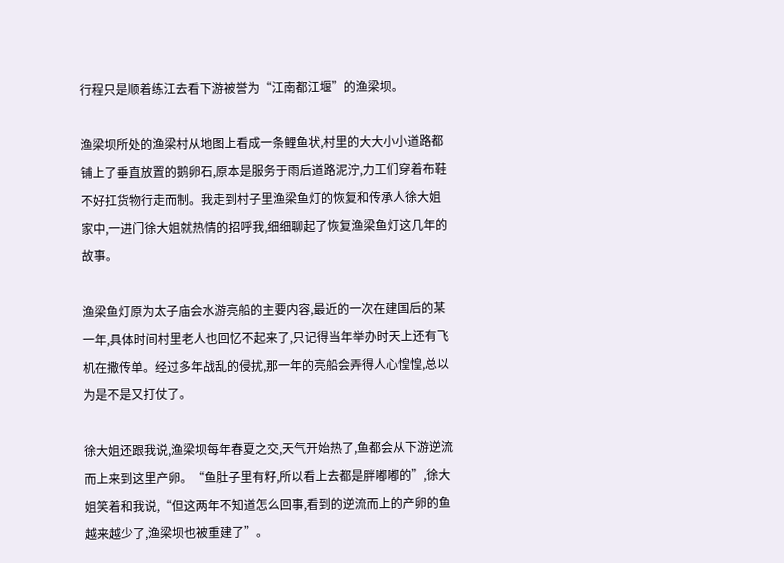行程只是顺着练江去看下游被誉为“江南都江堰”的渔梁坝。

渔梁坝所处的渔梁村从地图上看成一条鲤鱼状,村里的大大小小道路都铺上了垂直放置的鹅卵石,原本是服务于雨后道路泥泞,力工们穿着布鞋不好扛货物行走而制。我走到村子里渔梁鱼灯的恢复和传承人徐大姐家中,一进门徐大姐就热情的招呼我,细细聊起了恢复渔梁鱼灯这几年的故事。

渔梁鱼灯原为太子庙会水游亮船的主要内容,最近的一次在建国后的某一年,具体时间村里老人也回忆不起来了,只记得当年举办时天上还有飞机在撒传单。经过多年战乱的侵扰,那一年的亮船会弄得人心惶惶,总以为是不是又打仗了。

徐大姐还跟我说,渔梁坝每年春夏之交,天气开始热了,鱼都会从下游逆流而上来到这里产卵。“鱼肚子里有籽,所以看上去都是胖嘟嘟的”,徐大姐笑着和我说,“但这两年不知道怎么回事,看到的逆流而上的产卵的鱼越来越少了,渔梁坝也被重建了”。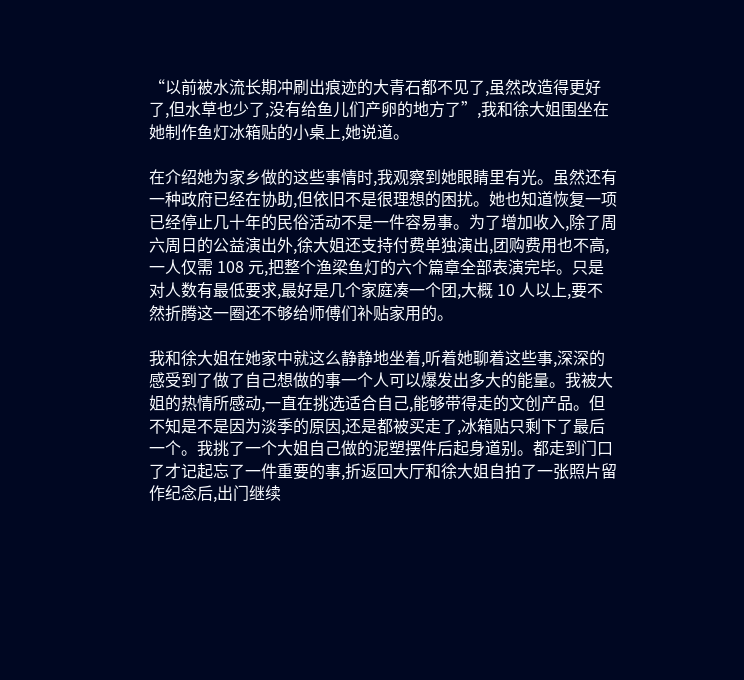“以前被水流长期冲刷出痕迹的大青石都不见了,虽然改造得更好了,但水草也少了,没有给鱼儿们产卵的地方了”,我和徐大姐围坐在她制作鱼灯冰箱贴的小桌上,她说道。

在介绍她为家乡做的这些事情时,我观察到她眼睛里有光。虽然还有一种政府已经在协助,但依旧不是很理想的困扰。她也知道恢复一项已经停止几十年的民俗活动不是一件容易事。为了增加收入,除了周六周日的公益演出外,徐大姐还支持付费单独演出,团购费用也不高,一人仅需 108 元,把整个渔梁鱼灯的六个篇章全部表演完毕。只是对人数有最低要求,最好是几个家庭凑一个团,大概 10 人以上,要不然折腾这一圈还不够给师傅们补贴家用的。

我和徐大姐在她家中就这么静静地坐着,听着她聊着这些事,深深的感受到了做了自己想做的事一个人可以爆发出多大的能量。我被大姐的热情所感动,一直在挑选适合自己,能够带得走的文创产品。但不知是不是因为淡季的原因,还是都被买走了,冰箱贴只剩下了最后一个。我挑了一个大姐自己做的泥塑摆件后起身道别。都走到门口了才记起忘了一件重要的事,折返回大厅和徐大姐自拍了一张照片留作纪念后,出门继续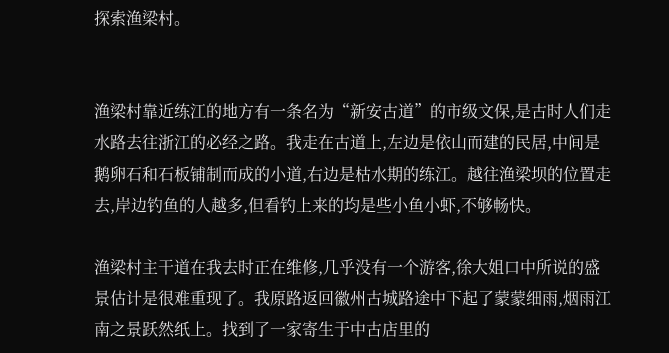探索渔梁村。


渔梁村靠近练江的地方有一条名为“新安古道”的市级文保,是古时人们走水路去往浙江的必经之路。我走在古道上,左边是依山而建的民居,中间是鹅卵石和石板铺制而成的小道,右边是枯水期的练江。越往渔梁坝的位置走去,岸边钓鱼的人越多,但看钓上来的均是些小鱼小虾,不够畅快。

渔梁村主干道在我去时正在维修,几乎没有一个游客,徐大姐口中所说的盛景估计是很难重现了。我原路返回徽州古城路途中下起了蒙蒙细雨,烟雨江南之景跃然纸上。找到了一家寄生于中古店里的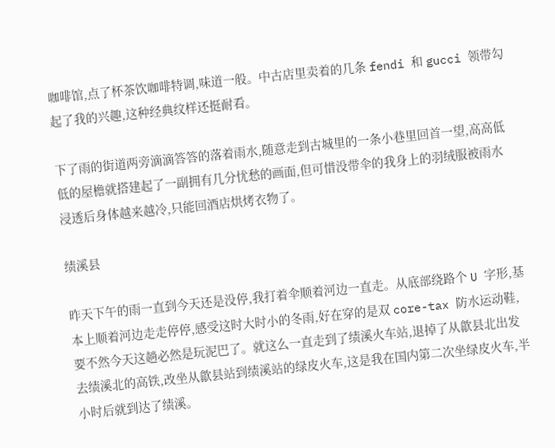咖啡馆,点了杯茶饮咖啡特调,味道一般。中古店里卖着的几条 fendi 和 gucci 领带勾起了我的兴趣,这种经典纹样还挺耐看。

下了雨的街道两旁滴滴答答的落着雨水,随意走到古城里的一条小巷里回首一望,高高低低的屋檐就搭建起了一副拥有几分忧愁的画面,但可惜没带伞的我身上的羽绒服被雨水浸透后身体越来越冷,只能回酒店烘烤衣物了。

绩溪县

昨天下午的雨一直到今天还是没停,我打着伞顺着河边一直走。从底部绕路个 U 字形,基本上顺着河边走走停停,感受这时大时小的冬雨,好在穿的是双 core-tax 防水运动鞋,要不然今天这趟必然是玩泥巴了。就这么一直走到了绩溪火车站,退掉了从歙县北出发去绩溪北的高铁,改坐从歙县站到绩溪站的绿皮火车,这是我在国内第二次坐绿皮火车,半小时后就到达了绩溪。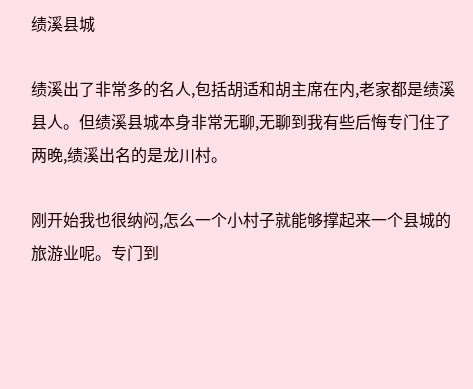绩溪县城

绩溪出了非常多的名人,包括胡适和胡主席在内,老家都是绩溪县人。但绩溪县城本身非常无聊,无聊到我有些后悔专门住了两晚,绩溪出名的是龙川村。

刚开始我也很纳闷,怎么一个小村子就能够撑起来一个县城的旅游业呢。专门到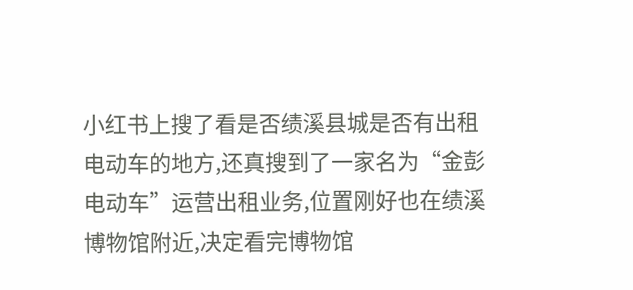小红书上搜了看是否绩溪县城是否有出租电动车的地方,还真搜到了一家名为“金彭电动车”运营出租业务,位置刚好也在绩溪博物馆附近,决定看完博物馆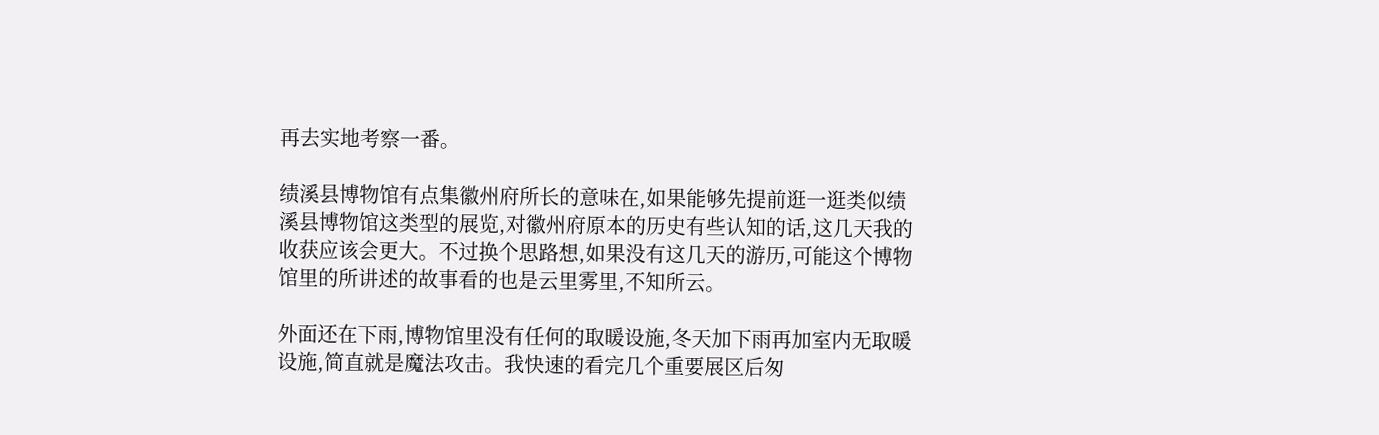再去实地考察一番。

绩溪县博物馆有点集徽州府所长的意味在,如果能够先提前逛一逛类似绩溪县博物馆这类型的展览,对徽州府原本的历史有些认知的话,这几天我的收获应该会更大。不过换个思路想,如果没有这几天的游历,可能这个博物馆里的所讲述的故事看的也是云里雾里,不知所云。

外面还在下雨,博物馆里没有任何的取暖设施,冬天加下雨再加室内无取暖设施,简直就是魔法攻击。我快速的看完几个重要展区后匆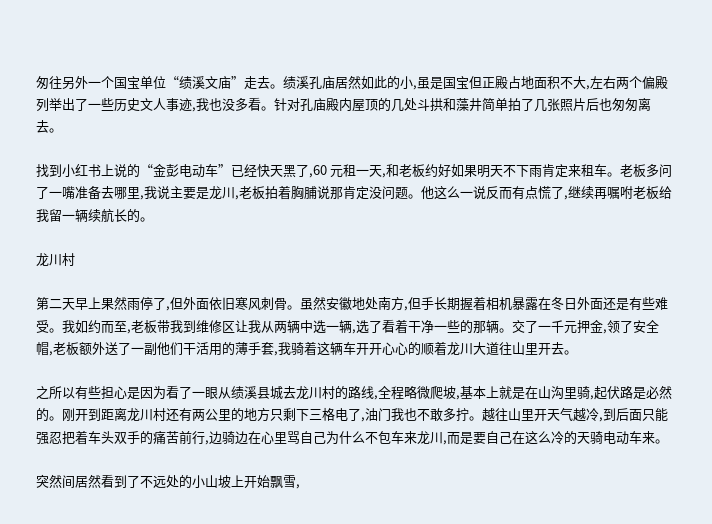匆往另外一个国宝单位“绩溪文庙”走去。绩溪孔庙居然如此的小,虽是国宝但正殿占地面积不大,左右两个偏殿列举出了一些历史文人事迹,我也没多看。针对孔庙殿内屋顶的几处斗拱和藻井简单拍了几张照片后也匆匆离去。

找到小红书上说的“金彭电动车”已经快天黑了,60 元租一天,和老板约好如果明天不下雨肯定来租车。老板多问了一嘴准备去哪里,我说主要是龙川,老板拍着胸脯说那肯定没问题。他这么一说反而有点慌了,继续再嘱咐老板给我留一辆续航长的。

龙川村

第二天早上果然雨停了,但外面依旧寒风刺骨。虽然安徽地处南方,但手长期握着相机暴露在冬日外面还是有些难受。我如约而至,老板带我到维修区让我从两辆中选一辆,选了看着干净一些的那辆。交了一千元押金,领了安全帽,老板额外送了一副他们干活用的薄手套,我骑着这辆车开开心心的顺着龙川大道往山里开去。

之所以有些担心是因为看了一眼从绩溪县城去龙川村的路线,全程略微爬坡,基本上就是在山沟里骑,起伏路是必然的。刚开到距离龙川村还有两公里的地方只剩下三格电了,油门我也不敢多拧。越往山里开天气越冷,到后面只能强忍把着车头双手的痛苦前行,边骑边在心里骂自己为什么不包车来龙川,而是要自己在这么冷的天骑电动车来。

突然间居然看到了不远处的小山坡上开始飘雪,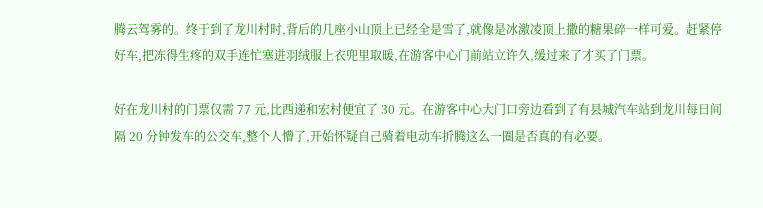腾云驾雾的。终于到了龙川村时,背后的几座小山顶上已经全是雪了,就像是冰激凌顶上撒的糖果碎一样可爱。赶紧停好车,把冻得生疼的双手连忙塞进羽绒服上衣兜里取暖,在游客中心门前站立许久,缓过来了才买了门票。

好在龙川村的门票仅需 77 元,比西递和宏村便宜了 30 元。在游客中心大门口旁边看到了有县城汽车站到龙川每日间隔 20 分钟发车的公交车,整个人懵了,开始怀疑自己骑着电动车折腾这么一圈是否真的有必要。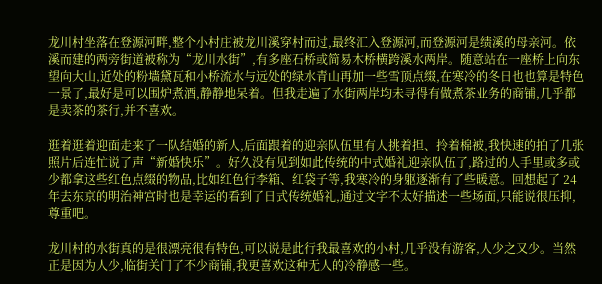龙川村坐落在登源河畔,整个小村庄被龙川溪穿村而过,最终汇入登源河,而登源河是绩溪的母亲河。依溪而建的两旁街道被称为“龙川水街”,有多座石桥或简易木桥横跨溪水两岸。随意站在一座桥上向东望向大山,近处的粉墙黛瓦和小桥流水与远处的绿水青山再加一些雪顶点缀,在寒冷的冬日也也算是特色一景了,最好是可以围炉煮酒,静静地呆着。但我走遍了水街两岸均未寻得有做煮茶业务的商铺,几乎都是卖茶的茶行,并不喜欢。

逛着逛着迎面走来了一队结婚的新人,后面跟着的迎亲队伍里有人挑着担、拎着棉被,我快速的拍了几张照片后连忙说了声“新婚快乐”。好久没有见到如此传统的中式婚礼迎亲队伍了,路过的人手里或多或少都拿这些红色点缀的物品,比如红色行李箱、红袋子等,我寒冷的身躯逐渐有了些暖意。回想起了 24 年去东京的明治神宫时也是幸运的看到了日式传统婚礼,通过文字不太好描述一些场面,只能说很压抑,尊重吧。

龙川村的水街真的是很漂亮很有特色,可以说是此行我最喜欢的小村,几乎没有游客,人少之又少。当然正是因为人少,临街关门了不少商铺,我更喜欢这种无人的冷静感一些。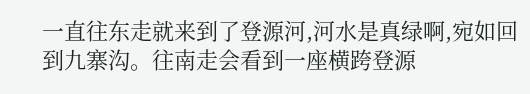一直往东走就来到了登源河,河水是真绿啊,宛如回到九寨沟。往南走会看到一座横跨登源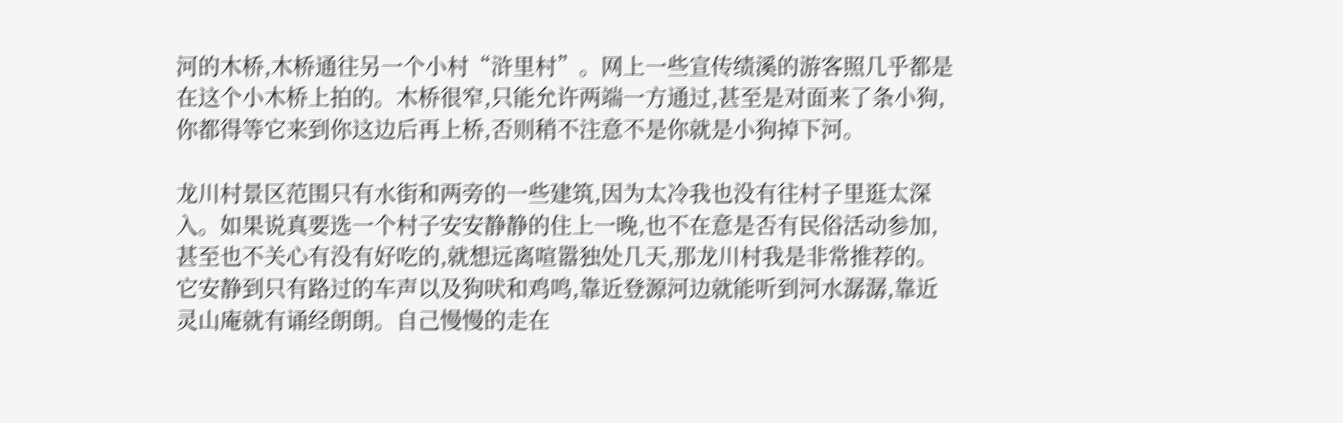河的木桥,木桥通往另一个小村“浒里村”。网上一些宣传绩溪的游客照几乎都是在这个小木桥上拍的。木桥很窄,只能允许两端一方通过,甚至是对面来了条小狗,你都得等它来到你这边后再上桥,否则稍不注意不是你就是小狗掉下河。

龙川村景区范围只有水街和两旁的一些建筑,因为太冷我也没有往村子里逛太深入。如果说真要选一个村子安安静静的住上一晚,也不在意是否有民俗活动参加,甚至也不关心有没有好吃的,就想远离喧嚣独处几天,那龙川村我是非常推荐的。它安静到只有路过的车声以及狗吠和鸡鸣,靠近登源河边就能听到河水潺潺,靠近灵山庵就有诵经朗朗。自己慢慢的走在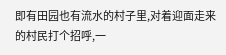即有田园也有流水的村子里,对着迎面走来的村民打个招呼,一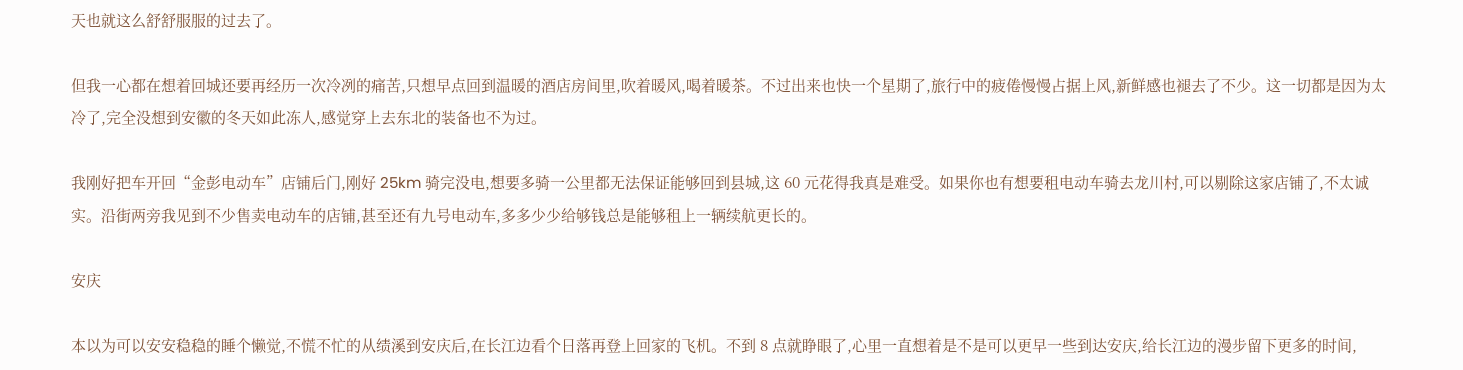天也就这么舒舒服服的过去了。

但我一心都在想着回城还要再经历一次冷冽的痛苦,只想早点回到温暖的酒店房间里,吹着暖风,喝着暖茶。不过出来也快一个星期了,旅行中的疲倦慢慢占据上风,新鲜感也褪去了不少。这一切都是因为太冷了,完全没想到安徽的冬天如此冻人,感觉穿上去东北的装备也不为过。

我刚好把车开回“金彭电动车”店铺后门,刚好 25km 骑完没电,想要多骑一公里都无法保证能够回到县城,这 60 元花得我真是难受。如果你也有想要租电动车骑去龙川村,可以剔除这家店铺了,不太诚实。沿街两旁我见到不少售卖电动车的店铺,甚至还有九号电动车,多多少少给够钱总是能够租上一辆续航更长的。

安庆

本以为可以安安稳稳的睡个懒觉,不慌不忙的从绩溪到安庆后,在长江边看个日落再登上回家的飞机。不到 8 点就睁眼了,心里一直想着是不是可以更早一些到达安庆,给长江边的漫步留下更多的时间,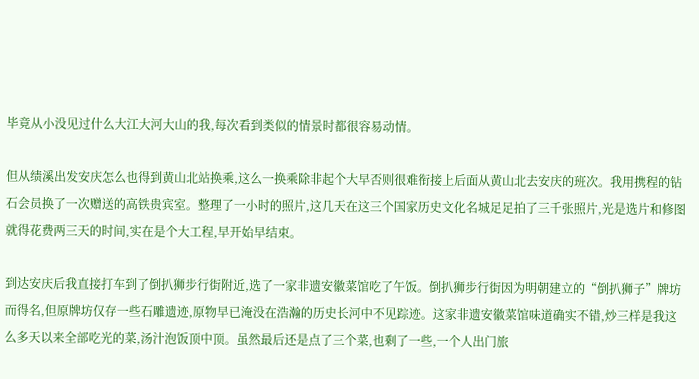毕竟从小没见过什么大江大河大山的我,每次看到类似的情景时都很容易动情。

但从绩溪出发安庆怎么也得到黄山北站换乘,这么一换乘除非起个大早否则很难衔接上后面从黄山北去安庆的班次。我用携程的钻石会员换了一次赠送的高铁贵宾室。整理了一小时的照片,这几天在这三个国家历史文化名城足足拍了三千张照片,光是选片和修图就得花费两三天的时间,实在是个大工程,早开始早结束。

到达安庆后我直接打车到了倒扒狮步行街附近,选了一家非遗安徽菜馆吃了午饭。倒扒狮步行街因为明朝建立的“倒扒狮子”牌坊而得名,但原牌坊仅存一些石雕遗迹,原物早已淹没在浩瀚的历史长河中不见踪迹。这家非遗安徽菜馆味道确实不错,炒三样是我这么多天以来全部吃光的菜,汤汁泡饭顶中顶。虽然最后还是点了三个菜,也剩了一些,一个人出门旅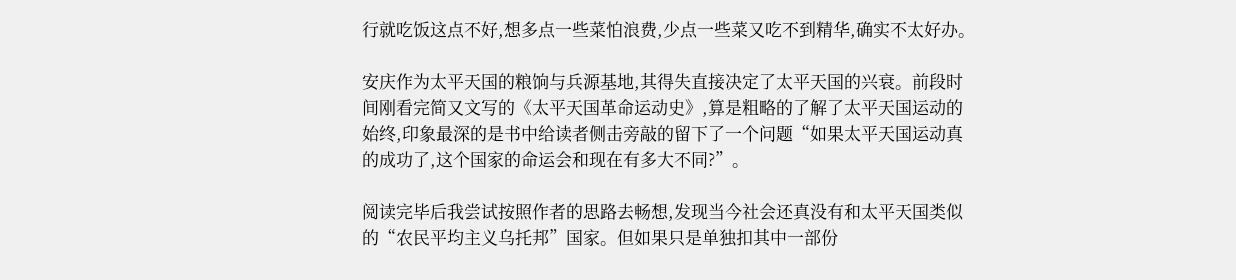行就吃饭这点不好,想多点一些菜怕浪费,少点一些菜又吃不到精华,确实不太好办。

安庆作为太平天国的粮饷与兵源基地,其得失直接决定了太平天国的兴衰。前段时间刚看完简又文写的《太平天国革命运动史》,算是粗略的了解了太平天国运动的始终,印象最深的是书中给读者侧击旁敲的留下了一个问题“如果太平天国运动真的成功了,这个国家的命运会和现在有多大不同?”。

阅读完毕后我尝试按照作者的思路去畅想,发现当今社会还真没有和太平天国类似的“农民平均主义乌托邦”国家。但如果只是单独扣其中一部份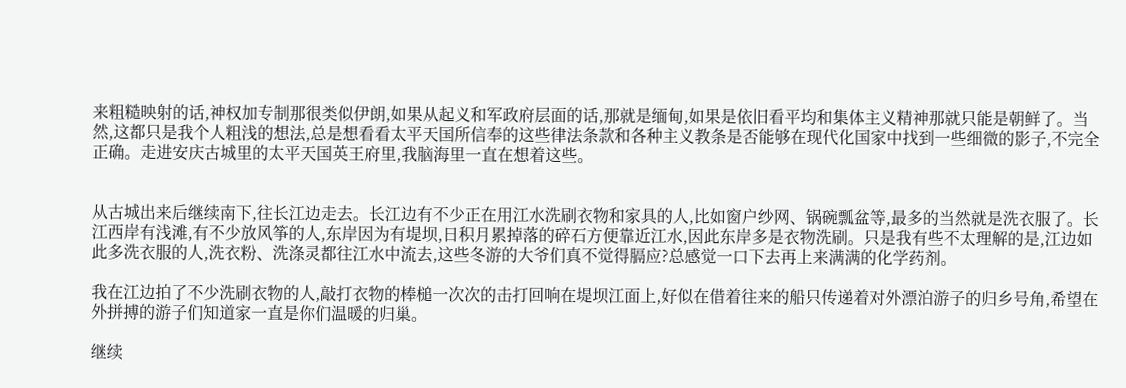来粗糙映射的话,神权加专制那很类似伊朗,如果从起义和军政府层面的话,那就是缅甸,如果是依旧看平均和集体主义精神那就只能是朝鲜了。当然,这都只是我个人粗浅的想法,总是想看看太平天国所信奉的这些律法条款和各种主义教条是否能够在现代化国家中找到一些细微的影子,不完全正确。走进安庆古城里的太平天国英王府里,我脑海里一直在想着这些。


从古城出来后继续南下,往长江边走去。长江边有不少正在用江水洗刷衣物和家具的人,比如窗户纱网、锅碗瓢盆等,最多的当然就是洗衣服了。长江西岸有浅滩,有不少放风筝的人,东岸因为有堤坝,日积月累掉落的碎石方便靠近江水,因此东岸多是衣物洗刷。只是我有些不太理解的是,江边如此多洗衣服的人,洗衣粉、洗涤灵都往江水中流去,这些冬游的大爷们真不觉得膈应?总感觉一口下去再上来满满的化学药剂。

我在江边拍了不少洗刷衣物的人,敲打衣物的棒槌一次次的击打回响在堤坝江面上,好似在借着往来的船只传递着对外漂泊游子的归乡号角,希望在外拼搏的游子们知道家一直是你们温暖的归巢。

继续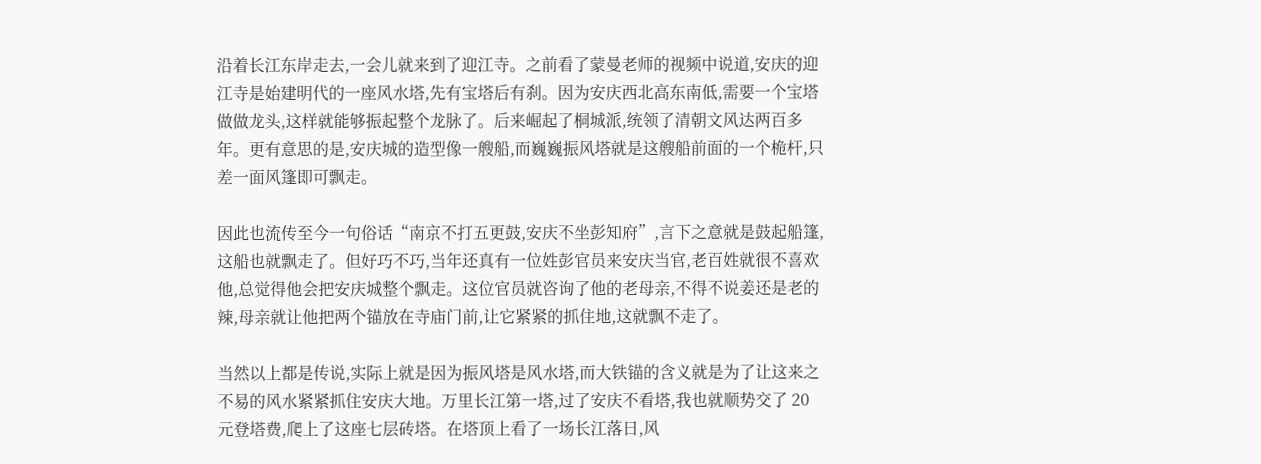沿着长江东岸走去,一会儿就来到了迎江寺。之前看了蒙曼老师的视频中说道,安庆的迎江寺是始建明代的一座风水塔,先有宝塔后有刹。因为安庆西北高东南低,需要一个宝塔做做龙头,这样就能够振起整个龙脉了。后来崛起了桐城派,统领了清朝文风达两百多年。更有意思的是,安庆城的造型像一艘船,而巍巍振风塔就是这艘船前面的一个桅杆,只差一面风篷即可飘走。

因此也流传至今一句俗话“南京不打五更鼓,安庆不坐彭知府”,言下之意就是鼓起船篷,这船也就飘走了。但好巧不巧,当年还真有一位姓彭官员来安庆当官,老百姓就很不喜欢他,总觉得他会把安庆城整个飘走。这位官员就咨询了他的老母亲,不得不说姜还是老的辣,母亲就让他把两个锚放在寺庙门前,让它紧紧的抓住地,这就飘不走了。

当然以上都是传说,实际上就是因为振风塔是风水塔,而大铁锚的含义就是为了让这来之不易的风水紧紧抓住安庆大地。万里长江第一塔,过了安庆不看塔,我也就顺势交了 20 元登塔费,爬上了这座七层砖塔。在塔顶上看了一场长江落日,风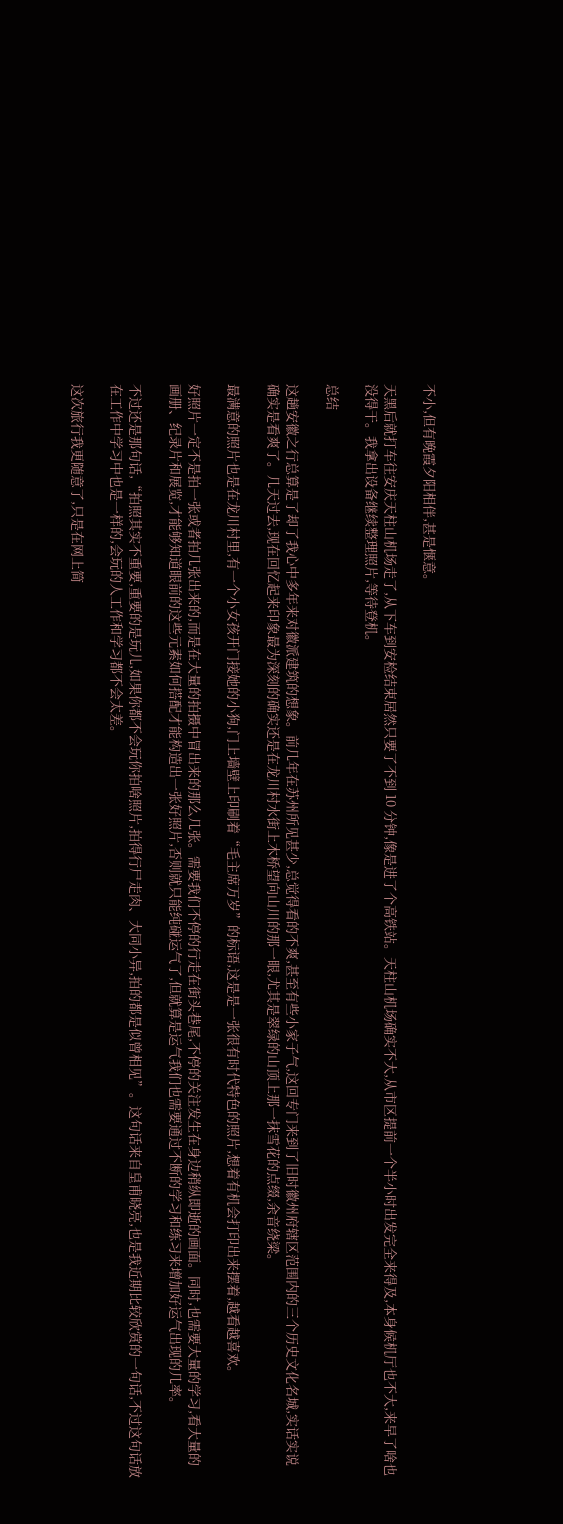不小,但有晚霞夕阳相伴,甚是惬意。

天黑后就打车往安庆天柱山机场走了,从下车到安检结束居然只要了不到 10 分钟,像是进了个高铁站。天柱山机场确实不大,从市区提前一个半小时出发完全来得及,本身候机厅也不大,来早了啥也没得干。我拿出设备继续整理照片,等待登机。

总结

这趟安徽之行总算是了却了我心中多年来对徽派建筑的想象。前几年在苏州所见甚少,总觉得看的不爽,甚至有些小家子气,这回专门来到了旧时徽州府辖区范围内的三个历史文化名城,实话实说确实是看爽了。几天过去,现在回忆起来印象最为深刻的确实还是在龙川村水街上木桥望向山川的那一眼,尤其是翠绿的山顶上那一抹雪花的点缀,余音绕梁。

最满意的照片也是在龙川村里,有一个小女孩开门接她的小狗,门上墙壁上印刷着“毛主席万岁”的标语,这是是一张很有时代特色的照片,想着有机会打印出来摆着,越看越喜欢。

好照片一定不是拍一张或者拍几张出来的,而是在大量的拍摄中冒出来的那么几张。需要我们不停的行走在街头巷尾,不停的关注发生在身边稍纵即逝的画面。同时,也需要大量的学习,看大量的画册、纪录片和展览,才能够知道眼前的这些元素如何搭配才能构造出一张好照片,否则就只能纯碰运气了,但就算是运气我们也需要通过不断的学习和练习来增加好运气出现的几率。

不过还是那句话,“拍照其实不重要,重要的是玩儿,如果你都不会玩你拍啥照片,拍得行尸走肉、大同小异,拍的都是似曾相见”。这句话来自皇甫晓亮,也是我近期比较欣赏的一句话,不过这句话放在工作中学习中也是一样的,会玩的人工作和学习都不会太差。

这次旅行我更随意了,只是在网上简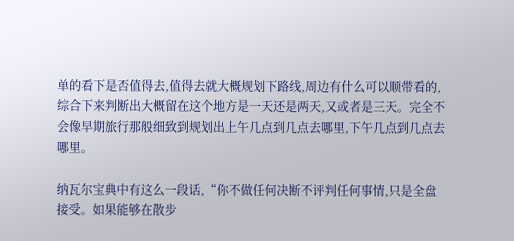单的看下是否值得去,值得去就大概规划下路线,周边有什么可以顺带看的,综合下来判断出大概留在这个地方是一天还是两天,又或者是三天。完全不会像早期旅行那般细致到规划出上午几点到几点去哪里,下午几点到几点去哪里。

纳瓦尔宝典中有这么一段话,“你不做任何决断不评判任何事情,只是全盘接受。如果能够在散步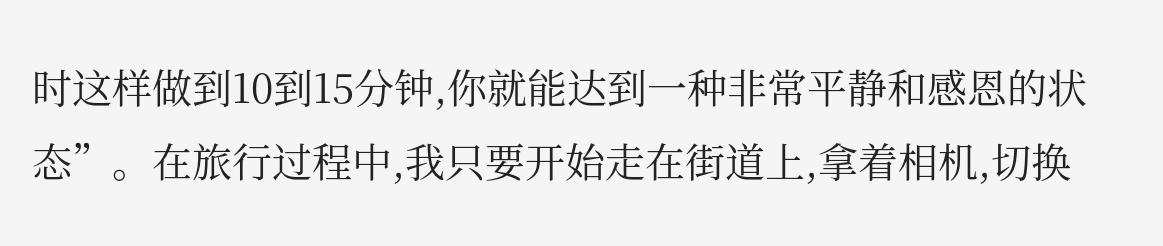时这样做到10到15分钟,你就能达到一种非常平静和感恩的状态”。在旅行过程中,我只要开始走在街道上,拿着相机,切换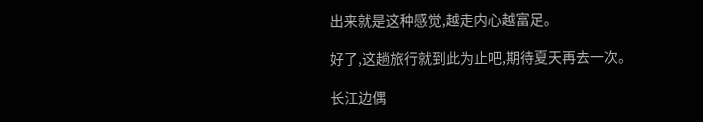出来就是这种感觉,越走内心越富足。

好了,这趟旅行就到此为止吧,期待夏天再去一次。

长江边偶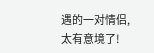遇的一对情侣,太有意境了!